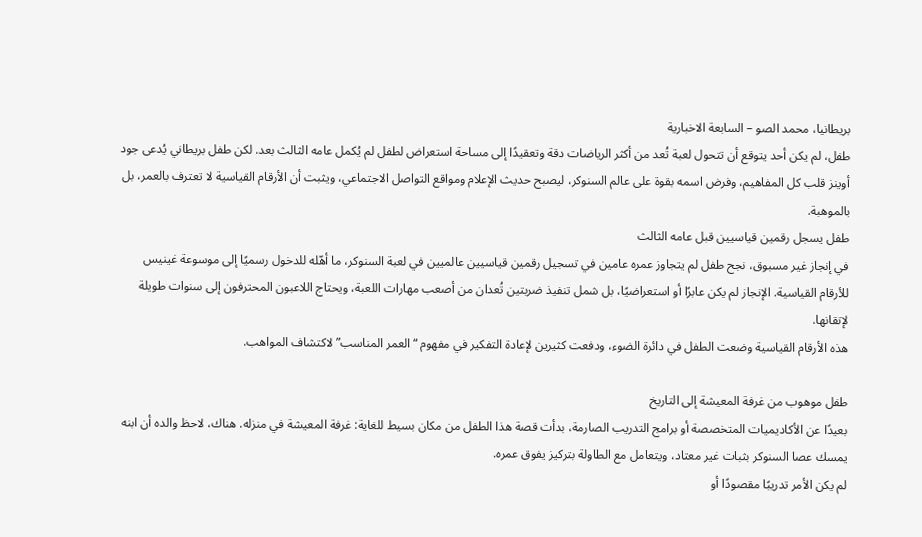بريطانيا، محمد الصو – السابعة الاخبارية
طفل، لم يكن أحد يتوقع أن تتحول لعبة تُعد من أكثر الرياضات دقة وتعقيدًا إلى مساحة استعراض لطفل لم يُكمل عامه الثالث بعد. لكن طفل بريطاني يُدعى جود أوينز قلب كل المفاهيم، وفرض اسمه بقوة على عالم السنوكر، ليصبح حديث الإعلام ومواقع التواصل الاجتماعي، ويثبت أن الأرقام القياسية لا تعترف بالعمر، بل بالموهبة.
طفل يسجل رقمين قياسيين قبل عامه الثالث
في إنجاز غير مسبوق، نجح طفل لم يتجاوز عمره عامين في تسجيل رقمين قياسيين عالميين في لعبة السنوكر، ما أهّله للدخول رسميًا إلى موسوعة غينيس للأرقام القياسية. الإنجاز لم يكن عابرًا أو استعراضيًا، بل شمل تنفيذ ضربتين تُعدان من أصعب مهارات اللعبة، ويحتاج اللاعبون المحترفون إلى سنوات طويلة لإتقانها.
هذه الأرقام القياسية وضعت الطفل في دائرة الضوء، ودفعت كثيرين لإعادة التفكير في مفهوم “العمر المناسب” لاكتشاف المواهب.

طفل موهوب من غرفة المعيشة إلى التاريخ
بعيدًا عن الأكاديميات المتخصصة أو برامج التدريب الصارمة، بدأت قصة هذا الطفل من مكان بسيط للغاية: غرفة المعيشة في منزله. هناك، لاحظ والده أن ابنه يمسك عصا السنوكر بثبات غير معتاد، ويتعامل مع الطاولة بتركيز يفوق عمره.
لم يكن الأمر تدريبًا مقصودًا أو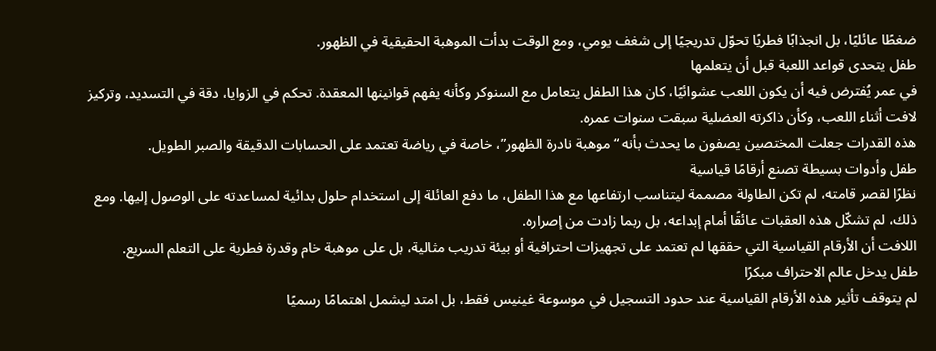ضغطًا عائليًا، بل انجذابًا فطريًا تحوّل تدريجيًا إلى شغف يومي، ومع الوقت بدأت الموهبة الحقيقية في الظهور.
طفل يتحدى قواعد اللعبة قبل أن يتعلمها
في عمر يُفترض فيه أن يكون اللعب عشوائيًا، كان هذا الطفل يتعامل مع السنوكر وكأنه يفهم قوانينها المعقدة. تحكم في الزوايا، دقة في التسديد، وتركيز لافت أثناء اللعب، وكأن ذاكرته العضلية سبقت سنوات عمره.
هذه القدرات جعلت المختصين يصفون ما يحدث بأنه “موهبة نادرة الظهور”، خاصة في رياضة تعتمد على الحسابات الدقيقة والصبر الطويل.
طفل وأدوات بسيطة تصنع أرقامًا قياسية
نظرًا لقصر قامته، لم تكن الطاولة مصممة ليتناسب ارتفاعها مع هذا الطفل، ما دفع العائلة إلى استخدام حلول بدائية لمساعدته على الوصول إليها. ومع ذلك، لم تشكّل هذه العقبات عائقًا أمام إبداعه، بل ربما زادت من إصراره.
اللافت أن الأرقام القياسية التي حققها لم تعتمد على تجهيزات احترافية أو بيئة تدريب مثالية، بل على موهبة خام وقدرة فطرية على التعلم السريع.
طفل يدخل عالم الاحتراف مبكرًا
لم يتوقف تأثير هذه الأرقام القياسية عند حدود التسجيل في موسوعة غينيس فقط، بل امتد ليشمل اهتمامًا رسميًا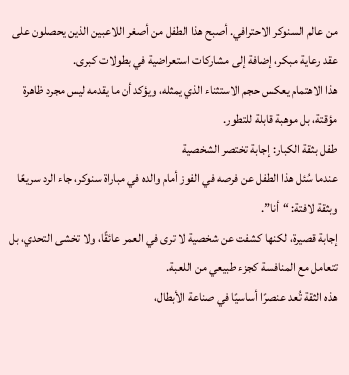من عالم السنوكر الاحترافي. أصبح هذا الطفل من أصغر اللاعبين الذين يحصلون على عقد رعاية مبكر، إضافة إلى مشاركات استعراضية في بطولات كبرى.
هذا الاهتمام يعكس حجم الاستثناء الذي يمثله، ويؤكد أن ما يقدمه ليس مجرد ظاهرة مؤقتة، بل موهبة قابلة للتطور.
طفل بثقة الكبار: إجابة تختصر الشخصية
عندما سُئل هذا الطفل عن فرصه في الفوز أمام والده في مباراة سنوكر، جاء الرد سريعًا وبثقة لافتة: “أنا”.
إجابة قصيرة، لكنها كشفت عن شخصية لا ترى في العمر عائقًا، ولا تخشى التحدي، بل تتعامل مع المنافسة كجزء طبيعي من اللعبة.
هذه الثقة تُعد عنصرًا أساسيًا في صناعة الأبطال،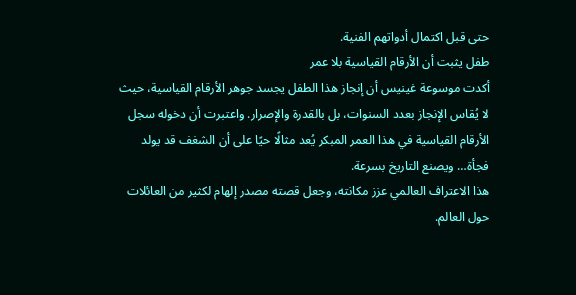حتى قبل اكتمال أدواتهم الفنية.
طفل يثبت أن الأرقام القياسية بلا عمر
أكدت موسوعة غينيس أن إنجاز هذا الطفل يجسد جوهر الأرقام القياسية، حيث لا يُقاس الإنجاز بعدد السنوات، بل بالقدرة والإصرار. واعتبرت أن دخوله سجل الأرقام القياسية في هذا العمر المبكر يُعد مثالًا حيًا على أن الشغف قد يولد فجأة… ويصنع التاريخ بسرعة.
هذا الاعتراف العالمي عزز مكانته، وجعل قصته مصدر إلهام لكثير من العائلات حول العالم.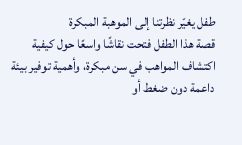طفل يغيّر نظرتنا إلى الموهبة المبكرة
قصة هذا الطفل فتحت نقاشًا واسعًا حول كيفية اكتشاف المواهب في سن مبكرة، وأهمية توفير بيئة داعمة دون ضغط أو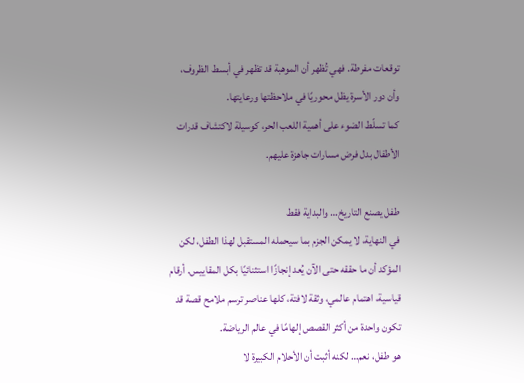توقعات مفرطة. فهي تُظهر أن الموهبة قد تظهر في أبسط الظروف، وأن دور الأسرة يظل محوريًا في ملاحظتها ورعايتها.
كما تسلّط الضوء على أهمية اللعب الحر، كوسيلة لاكتشاف قدرات الأطفال بدل فرض مسارات جاهزة عليهم.

طفل يصنع التاريخ… والبداية فقط
في النهاية، لا يمكن الجزم بما سيحمله المستقبل لهذا الطفل، لكن المؤكد أن ما حققه حتى الآن يُعد إنجازًا استثنائيًا بكل المقاييس. أرقام قياسية، اهتمام عالمي، وثقة لافتة، كلها عناصر ترسم ملامح قصة قد تكون واحدة من أكثر القصص إلهامًا في عالم الرياضة.
هو طفل، نعم… لكنه أثبت أن الأحلام الكبيرة لا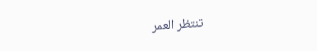تنتظر العمر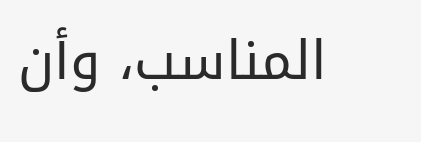المناسب، وأن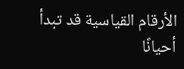الأرقام القياسية قد تبدأ أحيانًا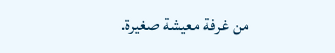من غرفة معيشة صغيرة.